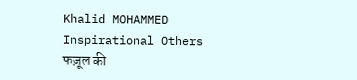Khalid MOHAMMED
Inspirational Others
फज़ूल की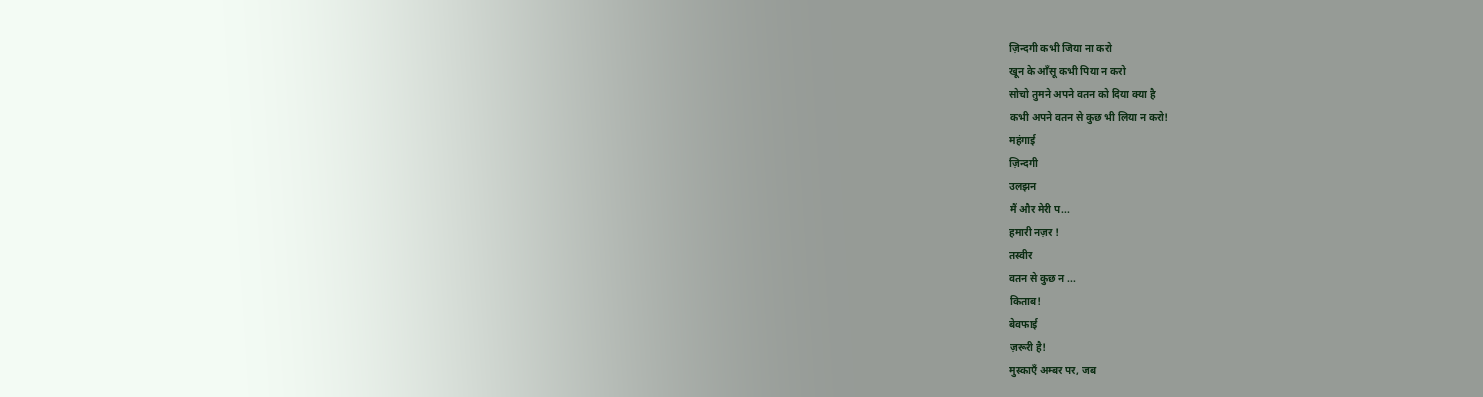ज़िन्दगी कभी जिया ना करो
खून के आँसू कभी पिया न करो
सोचो तुमने अपने वतन को दिया क्या है
कभी अपने वतन से कुछ भी लिया न करो!
महंगाई
ज़िन्दगी
उलझन
मैं और मेरी प...
हमारी नज़र !
तस्वीर
वतन से कुछ न ...
किताब!
बेवफाई
ज़रूरी है!
मुस्काएँ अम्बर पर, जब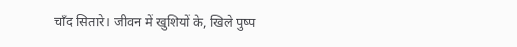चाँद सितारे। जीवन में खुशियों के, खिले पुष्प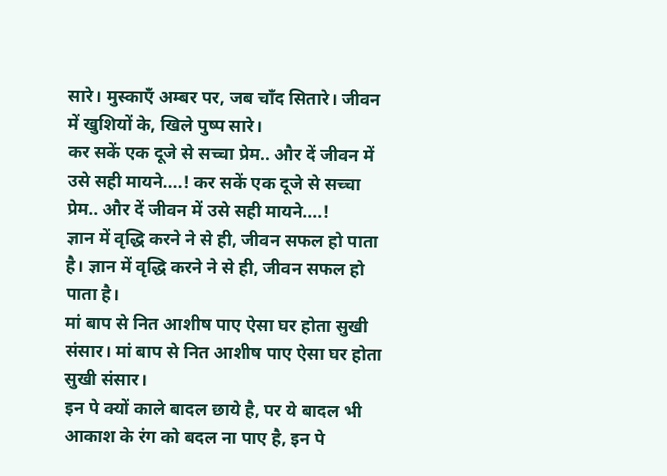सारे। मुस्काएँ अम्बर पर, जब चाँद सितारे। जीवन में खुशियों के, खिले पुष्प सारे।
कर सकें एक दूजे से सच्चा प्रेम.. और दें जीवन में उसे सही मायने....! कर सकें एक दूजे से सच्चा प्रेम.. और दें जीवन में उसे सही मायने....!
ज्ञान में वृद्धि करने ने से ही, जीवन सफल हो पाता है। ज्ञान में वृद्धि करने ने से ही, जीवन सफल हो पाता है।
मां बाप से नित आशीष पाए ऐसा घर होता सुखी संसार। मां बाप से नित आशीष पाए ऐसा घर होता सुखी संसार।
इन पे क्यों काले बादल छाये है, पर ये बादल भी आकाश के रंग को बदल ना पाए है, इन पे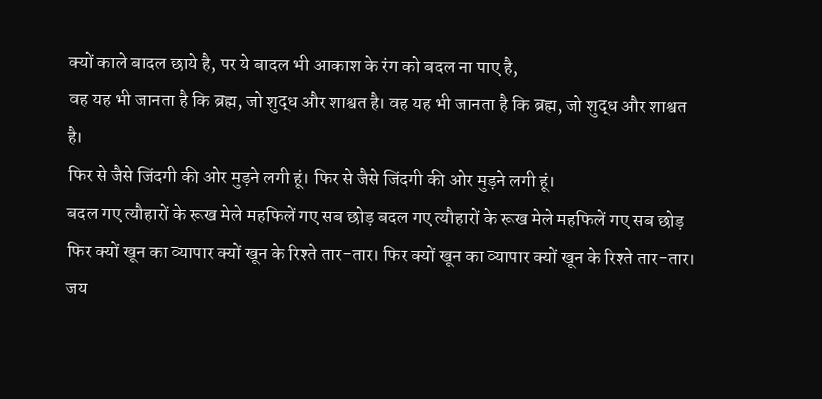क्यों काले बादल छाये है, पर ये बादल भी आकाश के रंग को बदल ना पाए है,
वह यह भी जानता है कि ब्रह्म, जो शुद्ध और शाश्वत है। वह यह भी जानता है कि ब्रह्म, जो शुद्ध और शाश्वत है।
फिर से जैसे जिंदगी की ओर मुड़ने लगी हूं। फिर से जैसे जिंदगी की ओर मुड़ने लगी हूं।
बदल गए त्यौहारों के रूख मेले महफिलें गए सब छोड़ बदल गए त्यौहारों के रूख मेले महफिलें गए सब छोड़
फिर क्यों खून का व्यापार क्यों खून के रिश्ते तार-तार। फिर क्यों खून का व्यापार क्यों खून के रिश्ते तार-तार।
जय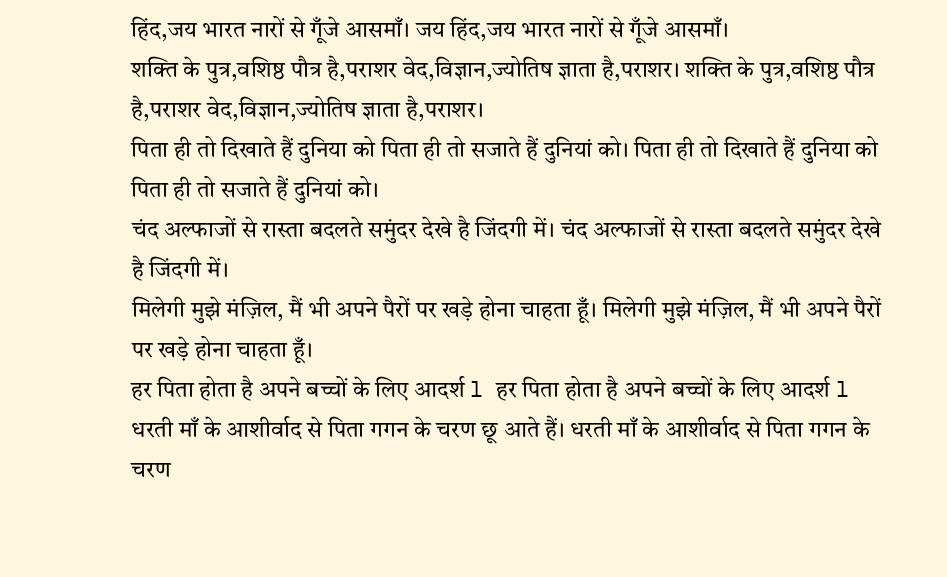हिंद,जय भारत नारों से गूँजे आसमाँ। जय हिंद,जय भारत नारों से गूँजे आसमाँ।
शक्ति के पुत्र,वशिष्ठ पौत्र है,पराशर वेद,विज्ञान,ज्योतिष ज्ञाता है,पराशर। शक्ति के पुत्र,वशिष्ठ पौत्र है,पराशर वेद,विज्ञान,ज्योतिष ज्ञाता है,पराशर।
पिता ही तो दिखाते हैं दुनिया को पिता ही तो सजाते हैं दुनियां को। पिता ही तो दिखाते हैं दुनिया को पिता ही तो सजाते हैं दुनियां को।
चंद अल्फाजों से रास्ता बदलते समुंदर देखे है जिंदगी में। चंद अल्फाजों से रास्ता बदलते समुंदर देखे है जिंदगी में।
मिलेगी मुझे मंज़िल, मैं भी अपने पैरों पर खड़े होना चाहता हूँ। मिलेगी मुझे मंज़िल, मैं भी अपने पैरों पर खड़े होना चाहता हूँ।
हर पिता होता है अपने बच्चों के लिए आदर्श l हर पिता होता है अपने बच्चों के लिए आदर्श l
धरती माँ के आशीर्वाद से पिता गगन के चरण छू आते हैं। धरती माँ के आशीर्वाद से पिता गगन के चरण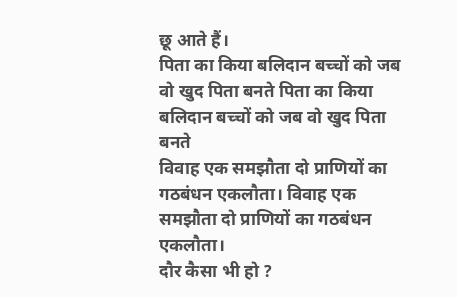छू आते हैं।
पिता का किया बलिदान बच्चों को जब वो खुद पिता बनते पिता का किया बलिदान बच्चों को जब वो खुद पिता बनते
विवाह एक समझौता दो प्राणियों का गठबंधन एकलौता। विवाह एक समझौता दो प्राणियों का गठबंधन एकलौता।
दौर कैसा भी हो ?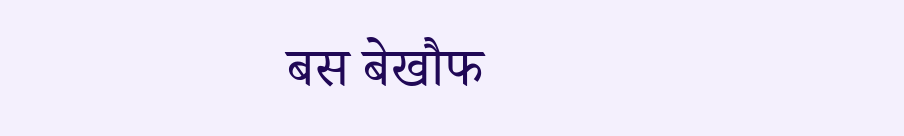बस बेखौफ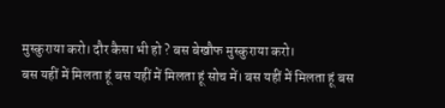मुस्कुराया करो। दौर कैसा भी हो ? बस बेखौफ मुस्कुराया करो।
बस यहीं में मिलता हूं बस यहीं में मिलता हूं सोच में। बस यहीं में मिलता हूं बस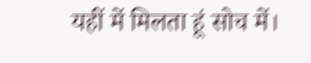यहीं में मिलता हूं सोच में।